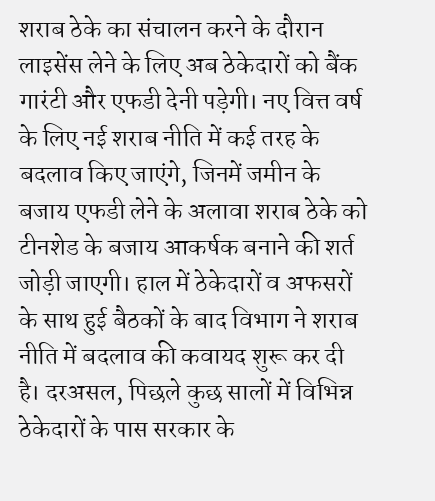शराब ठेके का संचालन करने के दौरान लाइसेंस लेने के लिए अब ठेकेदारों को बैंक गारंटी और एफडी देनी पड़ेगी। नए वित्त वर्ष के लिए नई शराब नीति में कई तरह के बदलाव किए जाएंगे, जिनमें जमीन के बजाय एफडी लेने के अलावा शराब ठेके को टीनशेड के बजाय आकर्षक बनाने की शर्त जोड़ी जाएगी। हाल में ठेकेदारों व अफसरों के साथ हुई बैठकों के बाद विभाग ने शराब नीति में बदलाव की कवायद शुरू कर दी है। दरअसल, पिछले कुछ सालों में विभिन्न ठेकेदारों के पास सरकार के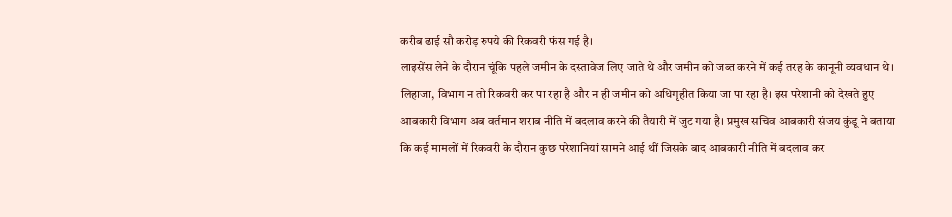करीब ढाई सौ करोड़ रुपये की रिकवरी फंस गई है।
लाइसेंस लेने के दौरान चूंकि पहले जमीन के दस्तावेज लिए जाते थे और जमीन को जब्त करने में कई तरह के कानूनी व्यवधान थे। लिहाजा, विभाग न तो रिकवरी कर पा रहा है और न ही जमीन को अधिगृहीत किया जा पा रहा है। इस परेशानी को देखते हुए आबकारी विभाग अब वर्तमान शराब नीति में बदलाव करने की तैयारी में जुट गया है। प्रमुख सचिव आबकारी संजय कुंडू ने बताया कि कई मामलों में रिकवरी के दौरान कुछ परेशानियां सामने आई थीं जिसके बाद आबकारी नीति में बदलाव कर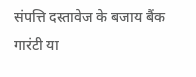संपत्ति दस्तावेज के बजाय बैंक गारंटी या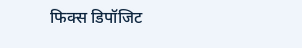फिक्स डिपॉजिट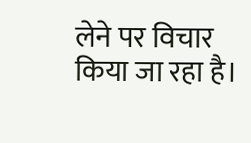लेने पर विचार किया जा रहा है।